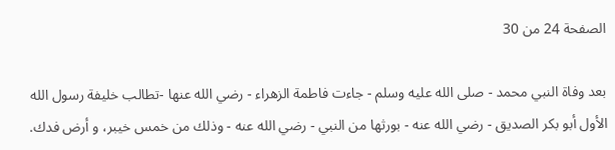الصفحة 24 من 30

بعد وفاة النبي محمد - صلى الله عليه وسلم - جاءت فاطمة الزهراء - رضي الله عنها -تطالب خليفة رسول الله الأول أبو بكر الصديق - رضي الله عنه - بورثها من النبي - رضي الله عنه - وذلك من خمس خيبر، و أرض فدك.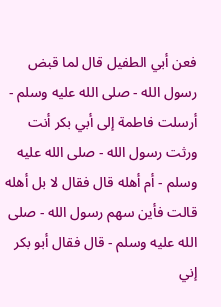فعن أبي الطفيل قال لما قبض رسول الله - صلى الله عليه وسلم - أرسلت فاطمة إلى أبي بكر أنت ورثت رسول الله - صلى الله عليه وسلم - أم أهله قال فقال لا بل أهله قالت فأين سهم رسول الله - صلى الله عليه وسلم - قال فقال أبو بكر إني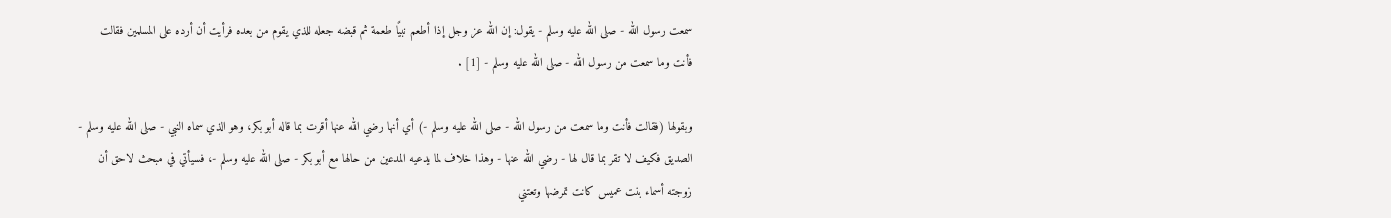سمعت رسول الله - صلى الله عليه وسلم - يقول: إن الله عز وجل إذا أطعم نبيًا طعمة ثم قبضه جعله للذي يقوم من بعده فرأيت أن أرده على المسلمين فقالت فأنت وما سمعت من رسول الله - صلى الله عليه وسلم - [1] .

وبقولها (فقالت فأنت وما سمعت من رسول الله - صلى الله عليه وسلم -) أي أنها رضي الله عنها أقرت بما قاله أبو بكر، وهو الذي سماه النبي - صلى الله عليه وسلم - الصديق فكيف لا تقر بما قال لها - رضي الله عنها - وهذا خلاف لما يدعيه المدعين من حالها مع أبو بكر - صلى الله عليه وسلم -، فسيأتي في مبحث لاحق أن زوجته أسماء بنت عميس كانت تمرضها وتعتني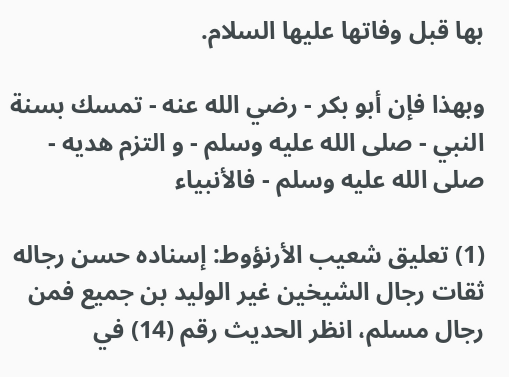بها قبل وفاتها عليها السلام.

وبهذا فإن أبو بكر - رضي الله عنه - تمسك بسنة النبي - صلى الله عليه وسلم - و التزم هديه - صلى الله عليه وسلم - فالأنبياء

(1) تعليق شعيب الأرنؤوط: إسناده حسن رجاله ثقات رجال الشيخين غير الوليد بن جميع فمن رجال مسلم، انظر الحديث رقم (14) في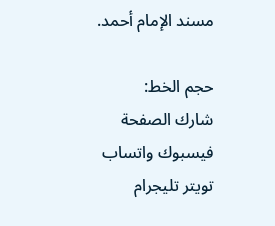مسند الإمام أحمد.

حجم الخط:
شارك الصفحة
فيسبوك واتساب تويتر تليجرام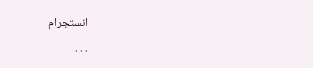انستجرام
. . .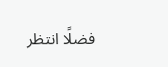فضلًا انتظر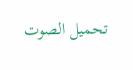تحميل الصوت